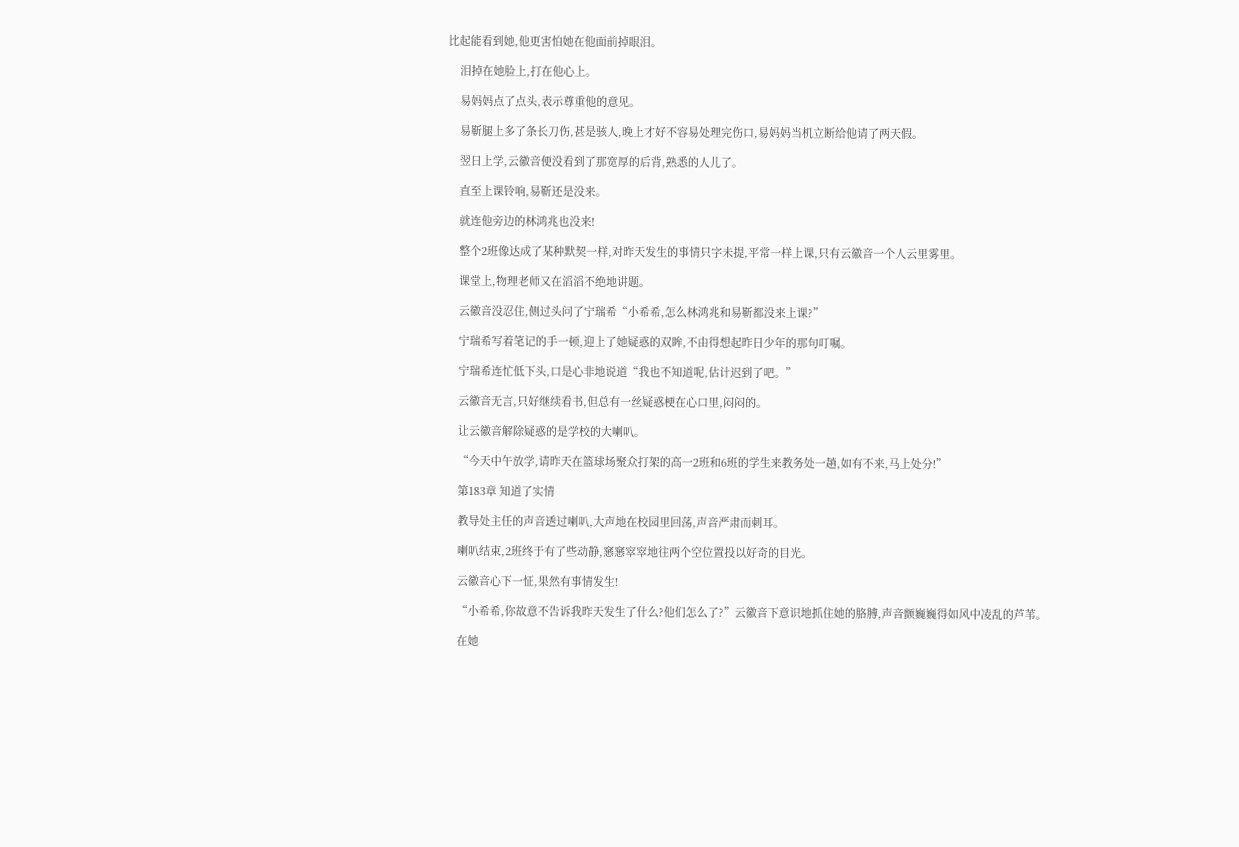比起能看到她,他更害怕她在他面前掉眼泪。

    泪掉在她脸上,打在他心上。

    易妈妈点了点头,表示尊重他的意见。

    易靳腿上多了条长刀伤,甚是骇人,晚上才好不容易处理完伤口,易妈妈当机立断给他请了两天假。

    翌日上学,云徽音便没看到了那宽厚的后背,熟悉的人儿了。

    直至上课铃响,易靳还是没来。

    就连他旁边的林鸿兆也没来!

    整个2班像达成了某种默契一样,对昨天发生的事情只字未提,平常一样上课,只有云徽音一个人云里雾里。

    课堂上,物理老师又在滔滔不绝地讲题。

    云徽音没忍住,侧过头问了宁瑞希“小希希,怎么林鸿兆和易靳都没来上课?”

    宁瑞希写着笔记的手一顿,迎上了她疑惑的双眸,不由得想起昨日少年的那句叮嘱。

    宁瑞希连忙低下头,口是心非地说道“我也不知道呢,估计迟到了吧。”

    云徽音无言,只好继续看书,但总有一丝疑惑梗在心口里,闷闷的。

    让云徽音解除疑惑的是学校的大喇叭。

    “今天中午放学,请昨天在篮球场聚众打架的高一2班和6班的学生来教务处一趟,如有不来,马上处分!”

    第183章 知道了实情

    教导处主任的声音透过喇叭,大声地在校园里回荡,声音严肃而刺耳。

    喇叭结束,2班终于有了些动静,窸窸窣窣地往两个空位置投以好奇的目光。

    云徽音心下一怔,果然有事情发生!

    “小希希,你故意不告诉我昨天发生了什么?他们怎么了?”云徽音下意识地抓住她的胳膊,声音颤巍巍得如风中凌乱的芦苇。

    在她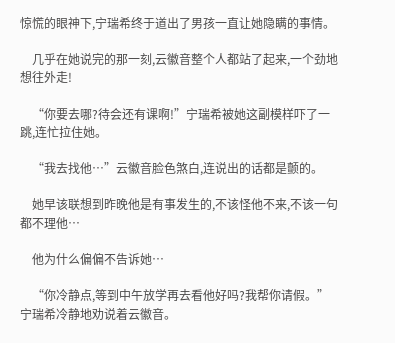惊慌的眼神下,宁瑞希终于道出了男孩一直让她隐瞒的事情。

    几乎在她说完的那一刻,云徽音整个人都站了起来,一个劲地想往外走!

    “你要去哪?待会还有课啊!”宁瑞希被她这副模样吓了一跳,连忙拉住她。

    “我去找他…”云徽音脸色煞白,连说出的话都是颤的。

    她早该联想到昨晚他是有事发生的,不该怪他不来,不该一句都不理他…

    他为什么偏偏不告诉她…

    “你冷静点,等到中午放学再去看他好吗?我帮你请假。”宁瑞希冷静地劝说着云徽音。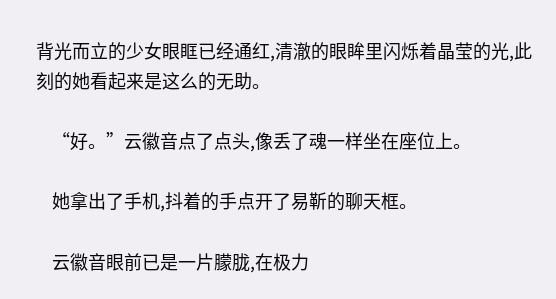背光而立的少女眼眶已经通红,清澈的眼眸里闪烁着晶莹的光,此刻的她看起来是这么的无助。

    “好。”云徽音点了点头,像丢了魂一样坐在座位上。

    她拿出了手机,抖着的手点开了易靳的聊天框。

    云徽音眼前已是一片朦胧,在极力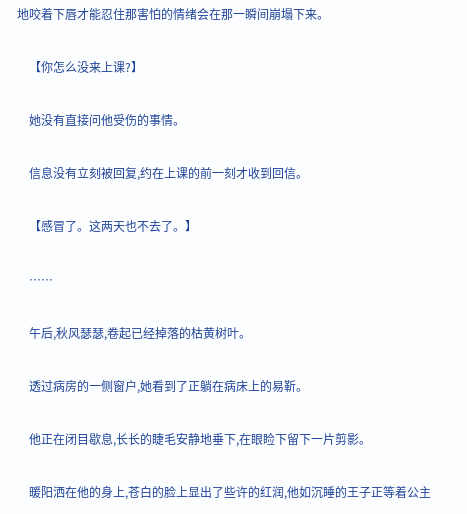地咬着下唇才能忍住那害怕的情绪会在那一瞬间崩塌下来。

    【你怎么没来上课?】

    她没有直接问他受伤的事情。

    信息没有立刻被回复,约在上课的前一刻才收到回信。

    【感冒了。这两天也不去了。】

    ……

    午后,秋风瑟瑟,卷起已经掉落的枯黄树叶。

    透过病房的一侧窗户,她看到了正躺在病床上的易靳。

    他正在闭目歇息,长长的睫毛安静地垂下,在眼睑下留下一片剪影。

    暖阳洒在他的身上,苍白的脸上显出了些许的红润,他如沉睡的王子正等着公主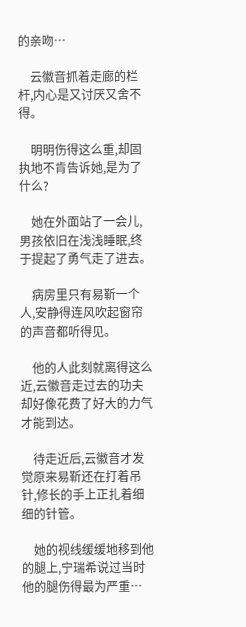的亲吻…

    云徽音抓着走廊的栏杆,内心是又讨厌又舍不得。

    明明伤得这么重,却固执地不肯告诉她,是为了什么?

    她在外面站了一会儿,男孩依旧在浅浅睡眠,终于提起了勇气走了进去。

    病房里只有易靳一个人,安静得连风吹起窗帘的声音都听得见。

    他的人此刻就离得这么近,云徽音走过去的功夫却好像花费了好大的力气才能到达。

    待走近后,云徽音才发觉原来易靳还在打着吊针,修长的手上正扎着细细的针管。

    她的视线缓缓地移到他的腿上,宁瑞希说过当时他的腿伤得最为严重…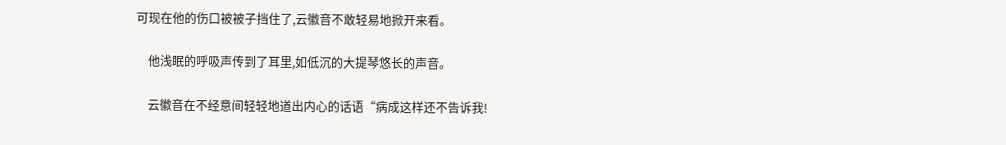可现在他的伤口被被子挡住了,云徽音不敢轻易地掀开来看。

    他浅眠的呼吸声传到了耳里,如低沉的大提琴悠长的声音。

    云徽音在不经意间轻轻地道出内心的话语“病成这样还不告诉我!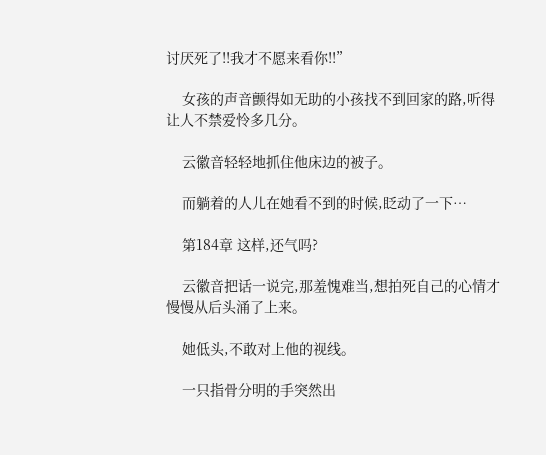讨厌死了!!我才不愿来看你!!”

    女孩的声音颤得如无助的小孩找不到回家的路,听得让人不禁爱怜多几分。

    云徽音轻轻地抓住他床边的被子。

    而躺着的人儿在她看不到的时候,眨动了一下…

    第184章 这样,还气吗?

    云徽音把话一说完,那羞愧难当,想拍死自己的心情才慢慢从后头涌了上来。

    她低头,不敢对上他的视线。

    一只指骨分明的手突然出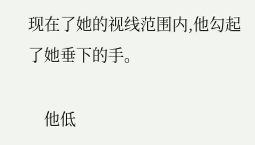现在了她的视线范围内,他勾起了她垂下的手。

    他低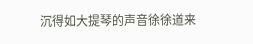沉得如大提琴的声音徐徐道来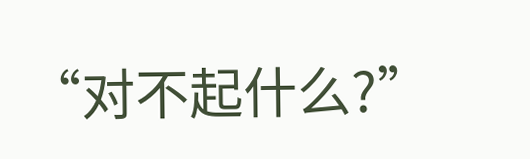“对不起什么?”